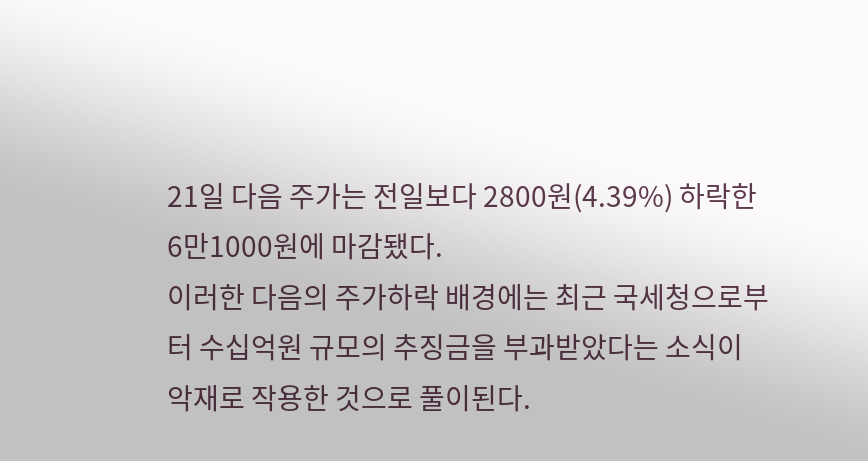21일 다음 주가는 전일보다 2800원(4.39%) 하락한 6만1000원에 마감됐다.
이러한 다음의 주가하락 배경에는 최근 국세청으로부터 수십억원 규모의 추징금을 부과받았다는 소식이 악재로 작용한 것으로 풀이된다.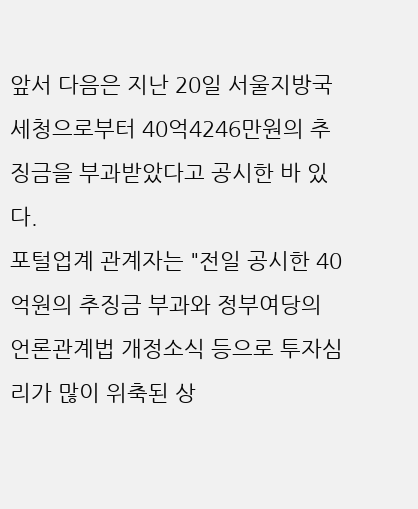앞서 다음은 지난 20일 서울지방국세청으로부터 40억4246만원의 추징금을 부과받았다고 공시한 바 있다.
포털업계 관계자는 "전일 공시한 40억원의 추징금 부과와 정부여당의 언론관계법 개정소식 등으로 투자심리가 많이 위축된 상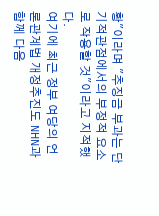황"이라며 "추징금 부과는 단기적관점에서의 부정적 요소로 작용할 것"이라고 지적했다.
여기에 최근 정부 여당의 언론관계법 개정추진도 NHN과 함께 다음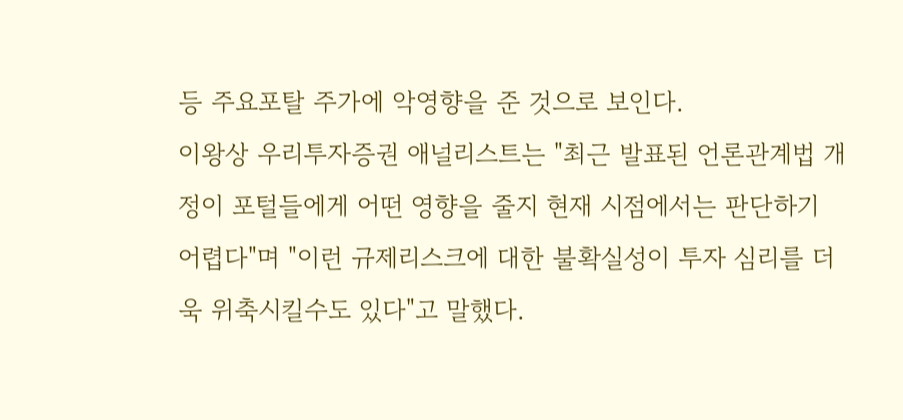등 주요포탈 주가에 악영향을 준 것으로 보인다.
이왕상 우리투자증권 애널리스트는 "최근 발표된 언론관계법 개정이 포털들에게 어떤 영향을 줄지 현재 시점에서는 판단하기 어렵다"며 "이런 규제리스크에 대한 불확실성이 투자 심리를 더욱 위축시킬수도 있다"고 말했다.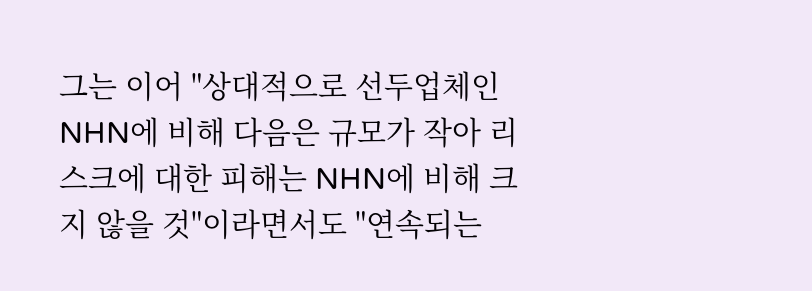그는 이어 "상대적으로 선두업체인 NHN에 비해 다음은 규모가 작아 리스크에 대한 피해는 NHN에 비해 크지 않을 것"이라면서도 "연속되는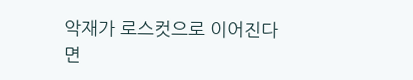악재가 로스컷으로 이어진다면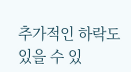추가적인 하락도 있을 수 있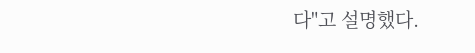다"고 설명했다.